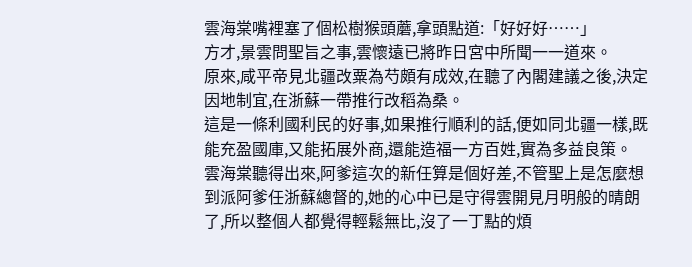雲海棠嘴裡塞了個松樹猴頭蘑,拿頭點道:「好好好……」
方才,景雲問聖旨之事,雲懷遠已將昨日宮中所聞一一道來。
原來,咸平帝見北疆改粟為芍頗有成效,在聽了內閣建議之後,決定因地制宜,在浙蘇一帶推行改稻為桑。
這是一條利國利民的好事,如果推行順利的話,便如同北疆一樣,既能充盈國庫,又能拓展外商,還能造福一方百姓,實為多益良策。
雲海棠聽得出來,阿爹這次的新任算是個好差,不管聖上是怎麼想到派阿爹任浙蘇總督的,她的心中已是守得雲開見月明般的晴朗了,所以整個人都覺得輕鬆無比,沒了一丁點的煩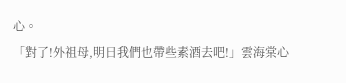心。
「對了!外祖母,明日我們也帶些素酒去吧!」雲海棠心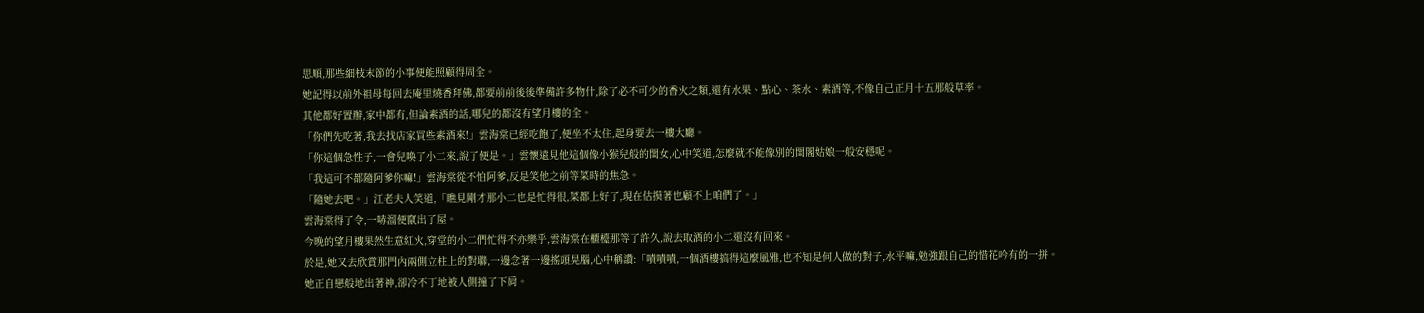思順,那些細枝末節的小事便能照顧得周全。
她記得以前外祖母每回去庵里燒香拜佛,都要前前後後準備許多物什,除了必不可少的香火之類,還有水果、點心、茶水、素酒等,不像自己正月十五那般草率。
其他都好置辦,家中都有,但論素酒的話,哪兒的都沒有望月樓的全。
「你們先吃著,我去找店家買些素酒來!」雲海棠已經吃飽了,便坐不太住,起身要去一樓大廳。
「你這個急性子,一會兒喚了小二來,說了便是。」雲懷遠見他這個像小猴兒般的閨女,心中笑道,怎麼就不能像別的閨閣姑娘一般安穩呢。
「我這可不都隨阿爹你嘛!」雲海棠從不怕阿爹,反是笑他之前等菜時的焦急。
「隨她去吧。」江老夫人笑道,「瞧見剛才那小二也是忙得很,菜都上好了,現在估摸著也顧不上咱們了。」
雲海棠得了令,一哧溜便竄出了屋。
今晚的望月樓果然生意紅火,穿堂的小二們忙得不亦樂乎,雲海棠在櫃檯那等了許久,說去取酒的小二還沒有回來。
於是,她又去欣賞那門內兩側立柱上的對聯,一邊念著一邊搖頭晃腦,心中稱讚:「嘖嘖嘖,一個酒樓搞得這麼風雅,也不知是何人做的對子,水平嘛,勉強跟自己的惜花吟有的一拼。
她正自戀般地出著神,卻冷不丁地被人側撞了下肩。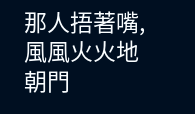那人捂著嘴,風風火火地朝門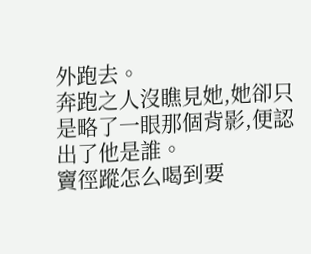外跑去。
奔跑之人沒瞧見她,她卻只是略了一眼那個背影,便認出了他是誰。
竇徑蹤怎么喝到要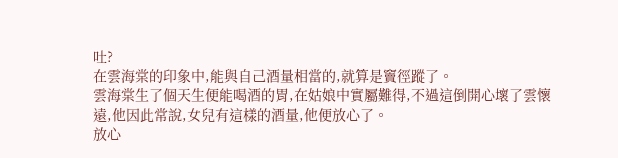吐?
在雲海棠的印象中,能與自己酒量相當的,就算是竇徑蹤了。
雲海棠生了個天生便能喝酒的胃,在姑娘中實屬難得,不過這倒開心壞了雲懷遠,他因此常說,女兒有這樣的酒量,他便放心了。
放心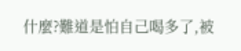什麼?難道是怕自己喝多了,被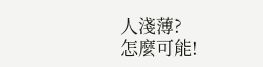人淺薄?
怎麼可能!